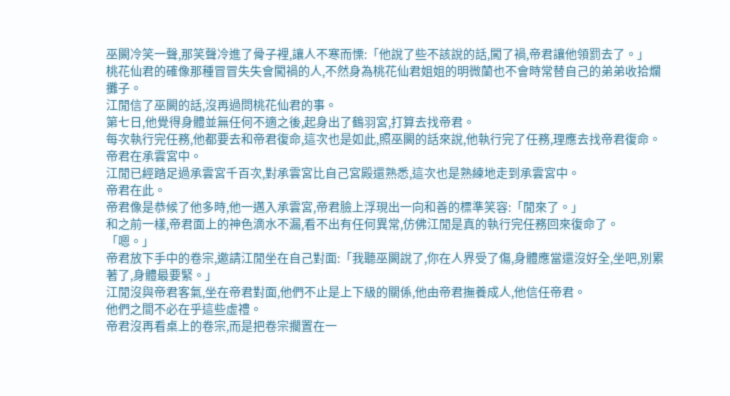巫闕冷笑一聲,那笑聲冷進了骨子裡,讓人不寒而慄:「他說了些不該說的話,闖了禍,帝君讓他領罰去了。」
桃花仙君的確像那種冒冒失失會闖禍的人,不然身為桃花仙君姐姐的明微蘭也不會時常替自己的弟弟收拾爛攤子。
江閒信了巫闕的話,沒再過問桃花仙君的事。
第七日,他覺得身體並無任何不適之後,起身出了鶴羽宮,打算去找帝君。
每次執行完任務,他都要去和帝君復命,這次也是如此,照巫闕的話來說,他執行完了任務,理應去找帝君復命。
帝君在承雲宮中。
江閒已經踏足過承雲宮千百次,對承雲宮比自己宮殿還熟悉,這次也是熟練地走到承雲宮中。
帝君在此。
帝君像是恭候了他多時,他一邁入承雲宮,帝君臉上浮現出一向和善的標準笑容:「閒來了。」
和之前一樣,帝君面上的神色滴水不漏,看不出有任何異常,仿佛江閒是真的執行完任務回來復命了。
「嗯。」
帝君放下手中的卷宗,邀請江閒坐在自己對面:「我聽巫闕說了,你在人界受了傷,身體應當還沒好全,坐吧,別累著了,身體最要緊。」
江閒沒與帝君客氣,坐在帝君對面,他們不止是上下級的關係,他由帝君撫養成人,他信任帝君。
他們之間不必在乎這些虛禮。
帝君沒再看桌上的卷宗,而是把卷宗擱置在一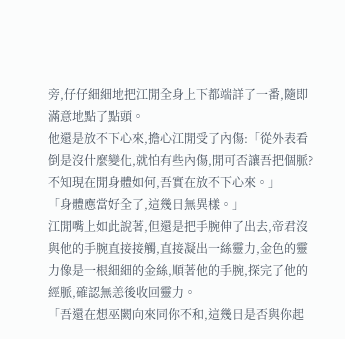旁,仔仔細細地把江閒全身上下都端詳了一番,隨即滿意地點了點頭。
他還是放不下心來,擔心江閒受了內傷:「從外表看倒是沒什麼變化,就怕有些內傷,閒可否讓吾把個脈?不知現在閒身體如何,吾實在放不下心來。」
「身體應當好全了,這幾日無異樣。」
江閒嘴上如此說著,但還是把手腕伸了出去,帝君沒與他的手腕直接接觸,直接凝出一絲靈力,金色的靈力像是一根細細的金絲,順著他的手腕,探完了他的經脈,確認無恙後收回靈力。
「吾還在想巫闕向來同你不和,這幾日是否與你起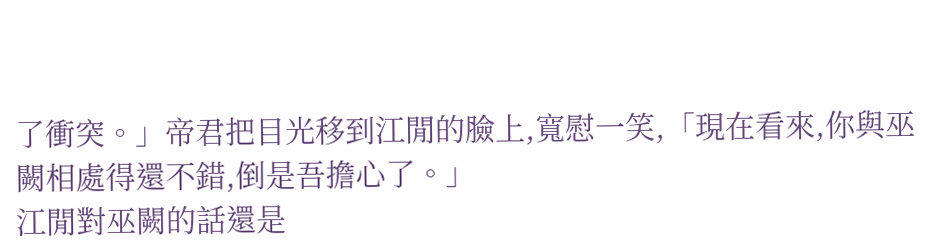了衝突。」帝君把目光移到江閒的臉上,寬慰一笑,「現在看來,你與巫闕相處得還不錯,倒是吾擔心了。」
江閒對巫闕的話還是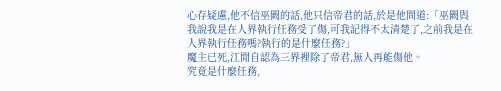心存疑慮,他不信巫闕的話,他只信帝君的話,於是他問道:「巫闕與我說我是在人界執行任務受了傷,可我記得不太清楚了,之前我是在人界執行任務嗎?執行的是什麼任務?」
魔主已死,江閒自認為三界裡除了帝君,無人再能傷他。
究竟是什麼任務,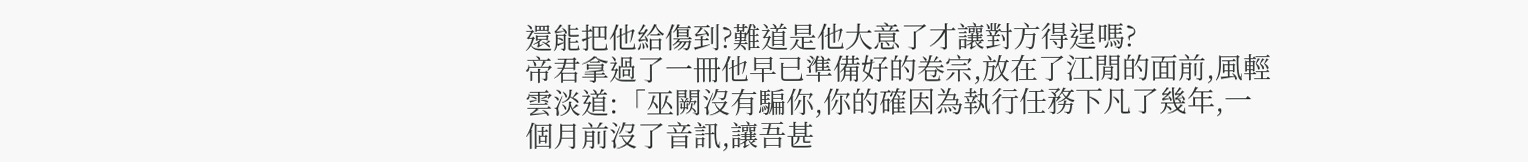還能把他給傷到?難道是他大意了才讓對方得逞嗎?
帝君拿過了一冊他早已準備好的卷宗,放在了江閒的面前,風輕雲淡道:「巫闕沒有騙你,你的確因為執行任務下凡了幾年,一個月前沒了音訊,讓吾甚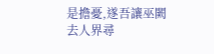是擔憂,遂吾讓巫闕去人界尋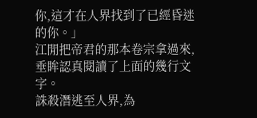你,這才在人界找到了已經昏迷的你。」
江閒把帝君的那本卷宗拿過來,垂眸認真閱讀了上面的幾行文字。
誅殺潛逃至人界,為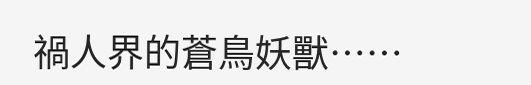禍人界的蒼鳥妖獸……